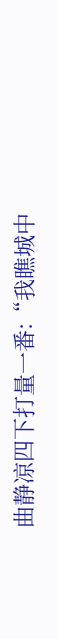曲静凉四下打量一番:“我瞧城中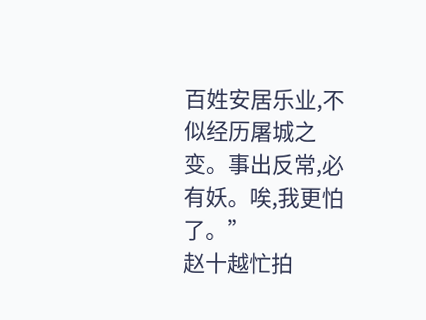百姓安居乐业,不似经历屠城之变。事出反常,必有妖。唉,我更怕了。”
赵十越忙拍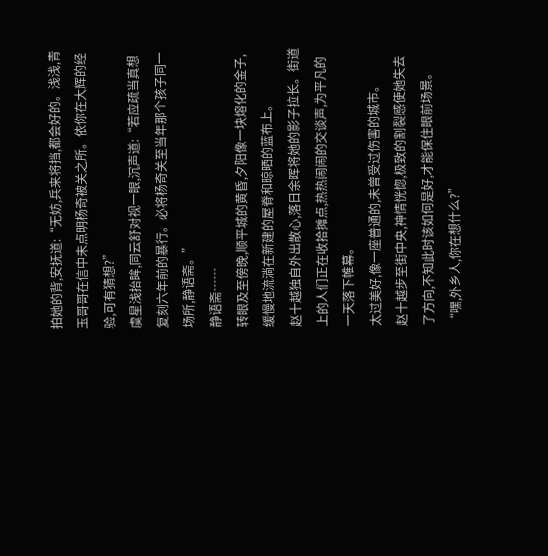拍她的背,安抚道:“无妨,兵来将挡,都会好的。浅浅,青玉哥哥在信中未点明杨奇被关之所。依你在大辉的经验,可有猜想?”
虞星浅抬眸,同云舒对视一眼,沉声道:“若应疏当真想复刻六年前的暴行。必将杨奇关至当年那个孩子同一场所,静语斋。”
静语斋……
转眼及至傍晚,顺平城的黄昏,夕阳像一块熔化的金子,缓慢地流淌在新建的屋脊和晾晒的蓝布上。
赵十越独自外出散心,落日余晖将她的影子拉长。街道上的人们正在收拾摊点,热热闹闹的交谈声,为平凡的一天落下帷幕。
太过美好,像一座普通的,未曾受过伤害的城市。
赵十越步至街中央,神情恍惚,极致的割裂感使她失去了方向,不知此时该如何是好,才能保住眼前场景。
“嘿,外乡人,你在想什么?”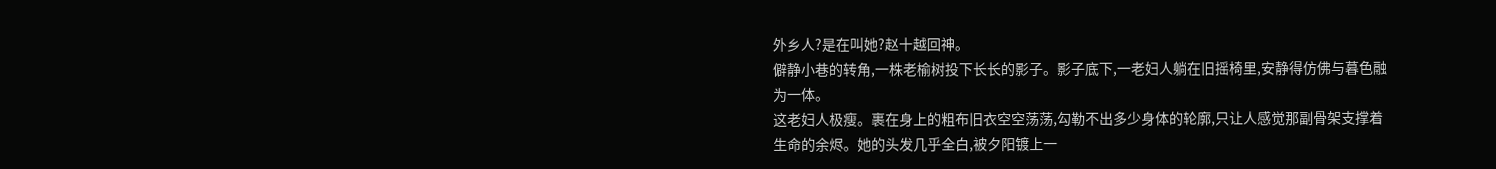外乡人?是在叫她?赵十越回神。
僻静小巷的转角,一株老榆树投下长长的影子。影子底下,一老妇人躺在旧摇椅里,安静得仿佛与暮色融为一体。
这老妇人极瘦。裹在身上的粗布旧衣空空荡荡,勾勒不出多少身体的轮廓,只让人感觉那副骨架支撑着生命的余烬。她的头发几乎全白,被夕阳镀上一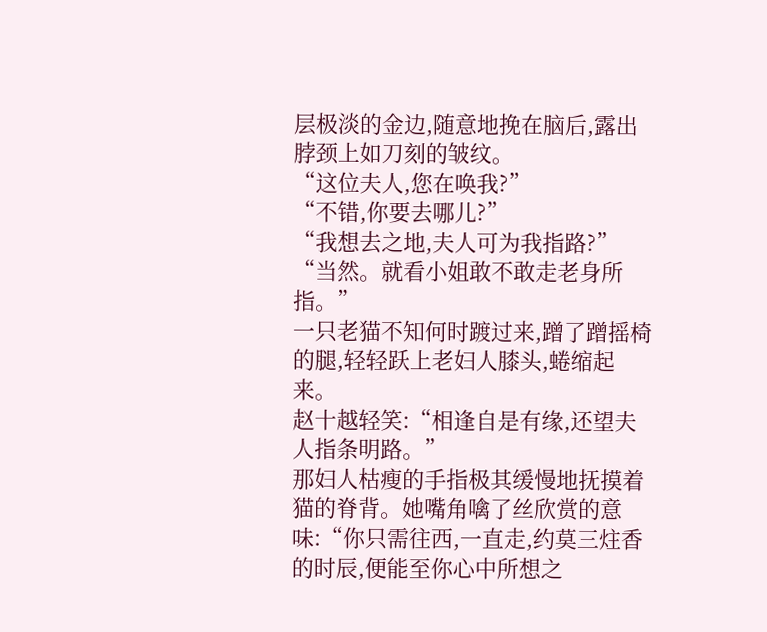层极淡的金边,随意地挽在脑后,露出脖颈上如刀刻的皱纹。
“这位夫人,您在唤我?”
“不错,你要去哪儿?”
“我想去之地,夫人可为我指路?”
“当然。就看小姐敢不敢走老身所指。”
一只老猫不知何时踱过来,蹭了蹭摇椅的腿,轻轻跃上老妇人膝头,蜷缩起来。
赵十越轻笑:“相逢自是有缘,还望夫人指条明路。”
那妇人枯瘦的手指极其缓慢地抚摸着猫的脊背。她嘴角噙了丝欣赏的意味:“你只需往西,一直走,约莫三炷香的时辰,便能至你心中所想之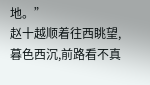地。”
赵十越顺着往西眺望,暮色西沉,前路看不真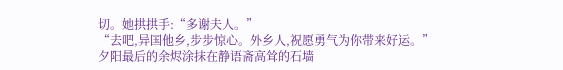切。她拱拱手:“多谢夫人。”
“去吧,异国他乡,步步惊心。外乡人,祝愿勇气为你带来好运。”
夕阳最后的余烬涂抹在静语斋高耸的石墙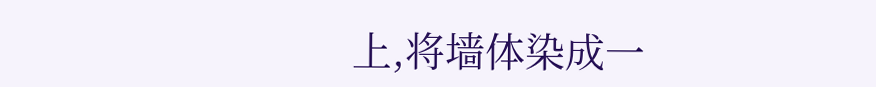上,将墙体染成一